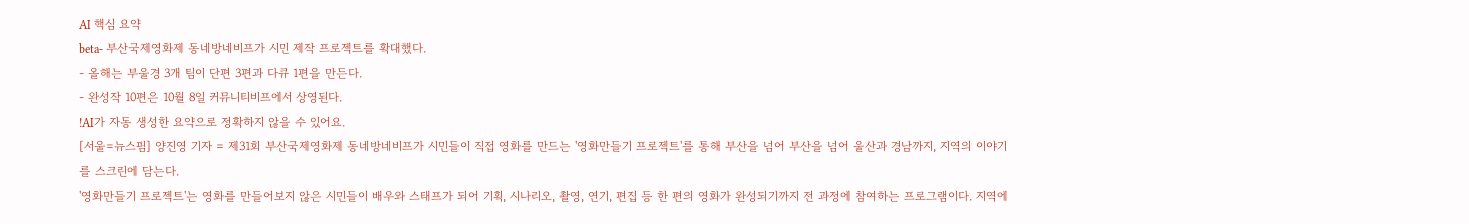AI 핵심 요약
beta- 부산국제영화제 동네방네비프가 시민 제작 프로젝트를 확대했다.
- 올해는 부울경 3개 팀이 단편 3편과 다큐 1편을 만든다.
- 완성작 10편은 10월 8일 커뮤니티비프에서 상영된다.
!AI가 자동 생성한 요약으로 정확하지 않을 수 있어요.
[서울=뉴스핌] 양진영 기자 = 제31회 부산국제영화제 동네방네비프가 시민들이 직접 영화를 만드는 '영화만들기 프로젝트'를 통해 부산을 넘어 부산을 넘어 울산과 경남까지, 지역의 이야기를 스크린에 담는다.
'영화만들기 프로젝트'는 영화를 만들어보지 않은 시민들이 배우와 스태프가 되어 기획, 시나리오, 촬영, 연기, 편집 등 한 편의 영화가 완성되기까지 전 과정에 참여하는 프로그램이다. 지역에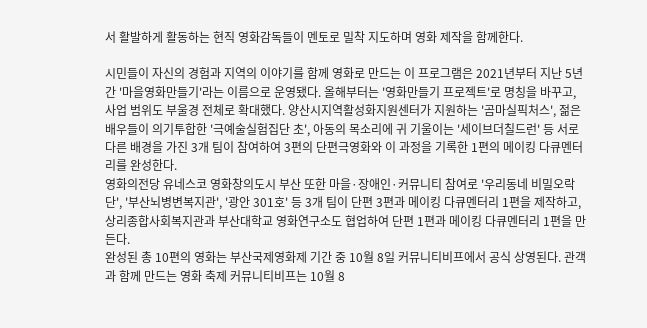서 활발하게 활동하는 현직 영화감독들이 멘토로 밀착 지도하며 영화 제작을 함께한다.

시민들이 자신의 경험과 지역의 이야기를 함께 영화로 만드는 이 프로그램은 2021년부터 지난 5년간 '마을영화만들기'라는 이름으로 운영됐다. 올해부터는 '영화만들기 프로젝트'로 명칭을 바꾸고, 사업 범위도 부울경 전체로 확대했다. 양산시지역활성화지원센터가 지원하는 '곰마실픽처스', 젊은 배우들이 의기투합한 '극예술실험집단 초', 아동의 목소리에 귀 기울이는 '세이브더칠드런' 등 서로 다른 배경을 가진 3개 팀이 참여하여 3편의 단편극영화와 이 과정을 기록한 1편의 메이킹 다큐멘터리를 완성한다.
영화의전당 유네스코 영화창의도시 부산 또한 마을·장애인·커뮤니티 참여로 '우리동네 비밀오락단', '부산뇌병변복지관', '광안 301호' 등 3개 팀이 단편 3편과 메이킹 다큐멘터리 1편을 제작하고, 상리종합사회복지관과 부산대학교 영화연구소도 협업하여 단편 1편과 메이킹 다큐멘터리 1편을 만든다.
완성된 총 10편의 영화는 부산국제영화제 기간 중 10월 8일 커뮤니티비프에서 공식 상영된다. 관객과 함께 만드는 영화 축제 커뮤니티비프는 10월 8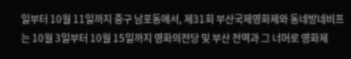일부터 10월 11일까지 중구 남포동에서, 제31회 부산국제영화제와 동네방네비프는 10월 3일부터 10월 15일까지 영화의전당 및 부산 전역과 그 너머로 영화제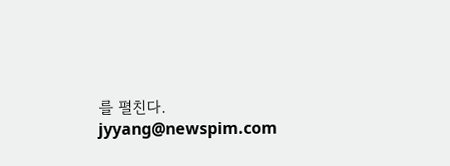를 펼친다.
jyyang@newspim.com